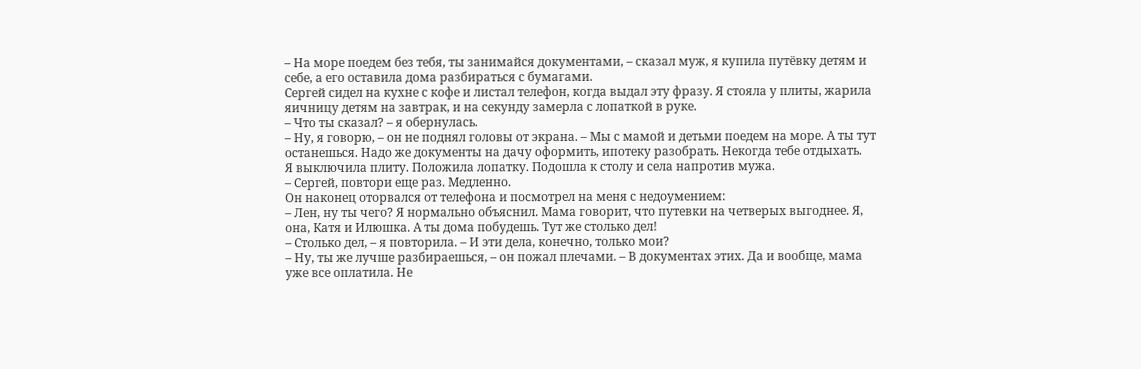– На море поедем без тебя, ты занимайся документами, – сказал муж, я купила путёвку детям и себе, а его оставила дома разбираться с бумагами.
Сергей сидел на кухне с кофе и листал телефон, когда выдал эту фразу. Я стояла у плиты, жарила яичницу детям на завтрак, и на секунду замерла с лопаткой в руке.
– Что ты сказал? – я обернулась.
– Ну, я говорю, – он не поднял головы от экрана. – Мы с мамой и детьми поедем на море. А ты тут останешься. Надо же документы на дачу оформить, ипотеку разобрать. Некогда тебе отдыхать.
Я выключила плиту. Положила лопатку. Подошла к столу и села напротив мужа.
– Сергей, повтори еще раз. Медленно.
Он наконец оторвался от телефона и посмотрел на меня с недоумением:
– Лен, ну ты чего? Я нормально объяснил. Мама говорит, что путевки на четверых выгоднее. Я, она, Катя и Илюшка. А ты дома побудешь. Тут же столько дел!
– Столько дел, – я повторила. – И эти дела, конечно, только мои?
– Ну, ты же лучше разбираешься, – он пожал плечами. – В документах этих. Да и вообще, мама уже все оплатила. Не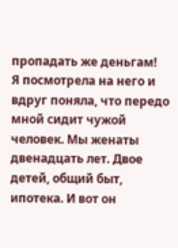пропадать же деньгам!
Я посмотрела на него и вдруг поняла, что передо мной сидит чужой человек. Мы женаты двенадцать лет. Двое детей, общий быт, ипотека. И вот он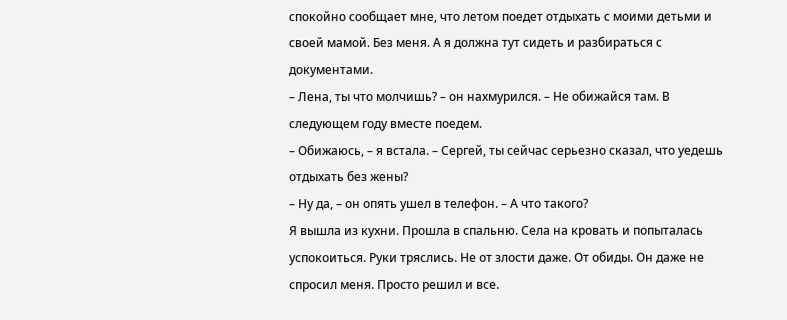спокойно сообщает мне, что летом поедет отдыхать с моими детьми и своей мамой. Без меня. А я должна тут сидеть и разбираться с документами.
– Лена, ты что молчишь? – он нахмурился. – Не обижайся там. В следующем году вместе поедем.
– Обижаюсь, – я встала. – Сергей, ты сейчас серьезно сказал, что уедешь отдыхать без жены?
– Ну да, – он опять ушел в телефон. – А что такого?
Я вышла из кухни. Прошла в спальню. Села на кровать и попыталась успокоиться. Руки тряслись. Не от злости даже. От обиды. Он даже не спросил меня. Просто решил и все.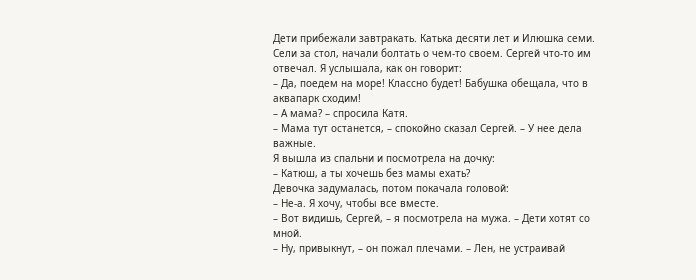Дети прибежали завтракать. Катька десяти лет и Илюшка семи. Сели за стол, начали болтать о чем-то своем. Сергей что-то им отвечал. Я услышала, как он говорит:
– Да, поедем на море! Классно будет! Бабушка обещала, что в аквапарк сходим!
– А мама? – спросила Катя.
– Мама тут останется, – спокойно сказал Сергей. – У нее дела важные.
Я вышла из спальни и посмотрела на дочку:
– Катюш, а ты хочешь без мамы ехать?
Девочка задумалась, потом покачала головой:
– Не-а. Я хочу, чтобы все вместе.
– Вот видишь, Сергей, – я посмотрела на мужа. – Дети хотят со мной.
– Ну, привыкнут, – он пожал плечами. – Лен, не устраивай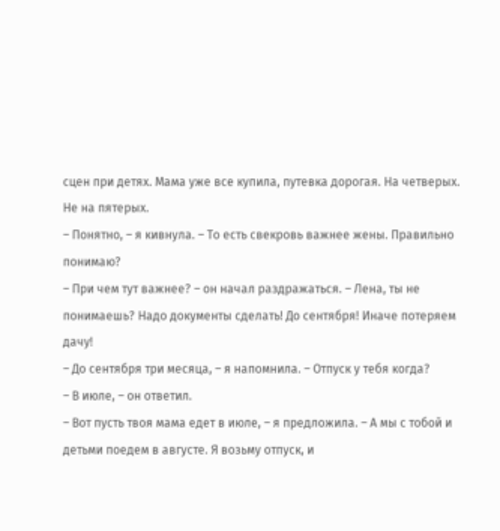сцен при детях. Мама уже все купила, путевка дорогая. На четверых. Не на пятерых.
– Понятно, – я кивнула. – То есть свекровь важнее жены. Правильно понимаю?
– При чем тут важнее? – он начал раздражаться. – Лена, ты не понимаешь? Надо документы сделать! До сентября! Иначе потеряем дачу!
– До сентября три месяца, – я напомнила. – Отпуск у тебя когда?
– В июле, – он ответил.
– Вот пусть твоя мама едет в июле, – я предложила. – А мы с тобой и детьми поедем в августе. Я возьму отпуск, и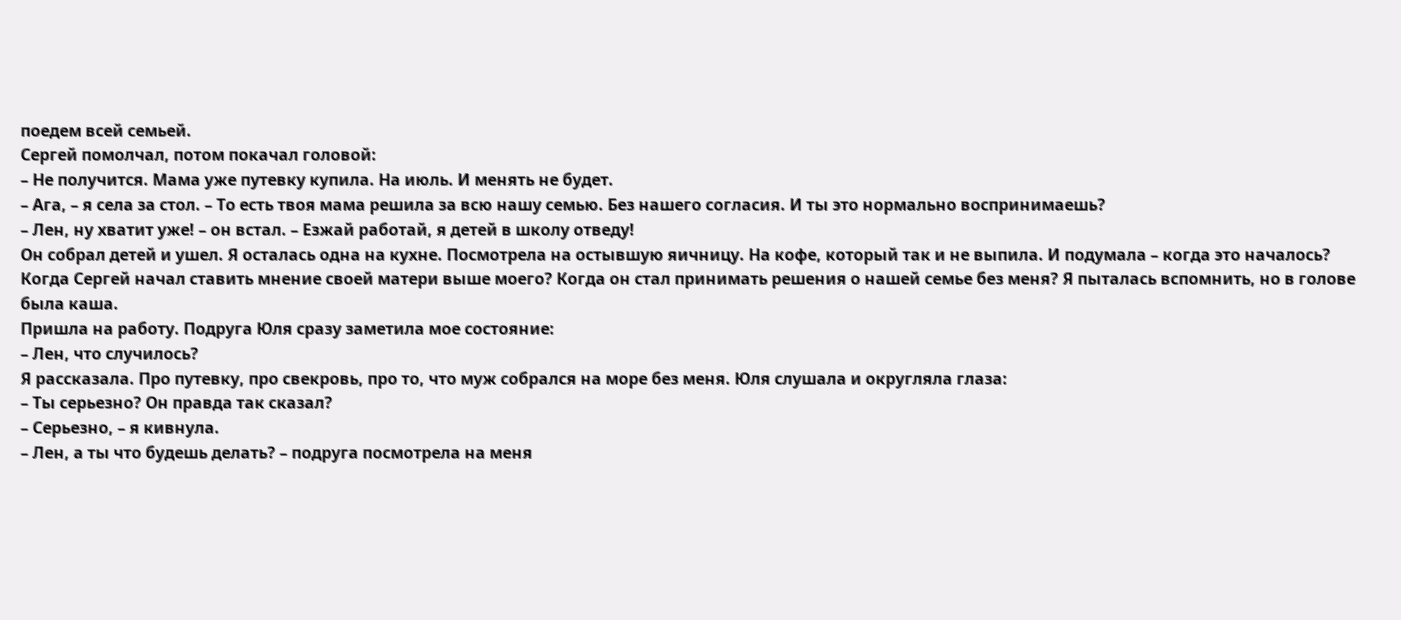поедем всей семьей.
Сергей помолчал, потом покачал головой:
– Не получится. Мама уже путевку купила. На июль. И менять не будет.
– Ага, – я села за стол. – То есть твоя мама решила за всю нашу семью. Без нашего согласия. И ты это нормально воспринимаешь?
– Лен, ну хватит уже! – он встал. – Езжай работай, я детей в школу отведу!
Он собрал детей и ушел. Я осталась одна на кухне. Посмотрела на остывшую яичницу. На кофе, который так и не выпила. И подумала – когда это началось?
Когда Сергей начал ставить мнение своей матери выше моего? Когда он стал принимать решения о нашей семье без меня? Я пыталась вспомнить, но в голове была каша.
Пришла на работу. Подруга Юля сразу заметила мое состояние:
– Лен, что случилось?
Я рассказала. Про путевку, про свекровь, про то, что муж собрался на море без меня. Юля слушала и округляла глаза:
– Ты серьезно? Он правда так сказал?
– Серьезно, – я кивнула.
– Лен, а ты что будешь делать? – подруга посмотрела на меня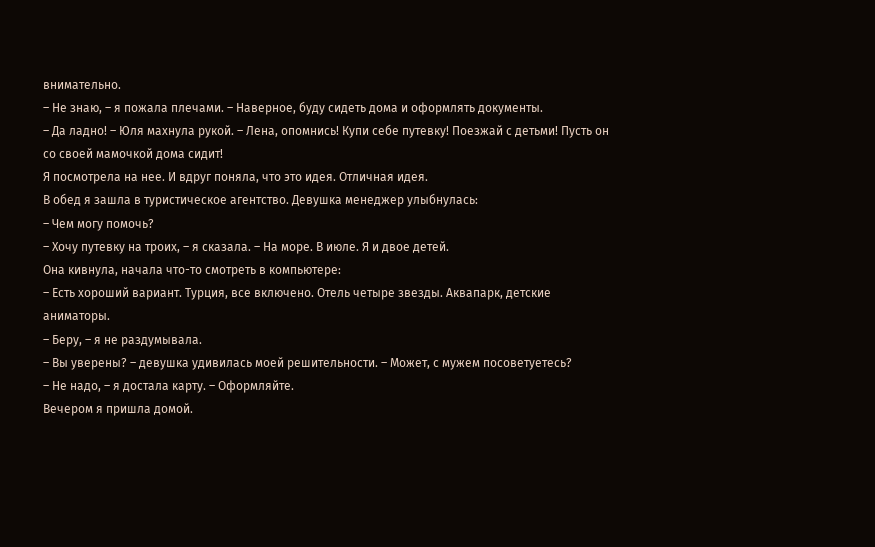внимательно.
– Не знаю, – я пожала плечами. – Наверное, буду сидеть дома и оформлять документы.
– Да ладно! – Юля махнула рукой. – Лена, опомнись! Купи себе путевку! Поезжай с детьми! Пусть он со своей мамочкой дома сидит!
Я посмотрела на нее. И вдруг поняла, что это идея. Отличная идея.
В обед я зашла в туристическое агентство. Девушка менеджер улыбнулась:
– Чем могу помочь?
– Хочу путевку на троих, – я сказала. – На море. В июле. Я и двое детей.
Она кивнула, начала что-то смотреть в компьютере:
– Есть хороший вариант. Турция, все включено. Отель четыре звезды. Аквапарк, детские аниматоры.
– Беру, – я не раздумывала.
– Вы уверены? – девушка удивилась моей решительности. – Может, с мужем посоветуетесь?
– Не надо, – я достала карту. – Оформляйте.
Вечером я пришла домой.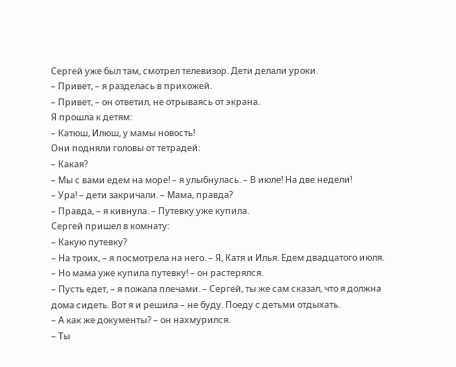Сергей уже был там, смотрел телевизор. Дети делали уроки.
– Привет, – я разделась в прихожей.
– Привет, – он ответил, не отрываясь от экрана.
Я прошла к детям:
– Катюш, Илюш, у мамы новость!
Они подняли головы от тетрадей:
– Какая?
– Мы с вами едем на море! – я улыбнулась. – В июле! На две недели!
– Ура! – дети закричали. – Мама, правда?
– Правда, – я кивнула. – Путевку уже купила.
Сергей пришел в комнату:
– Какую путевку?
– На троих, – я посмотрела на него. – Я, Катя и Илья. Едем двадцатого июля.
– Но мама уже купила путевку! – он растерялся.
– Пусть едет, – я пожала плечами. – Сергей, ты же сам сказал, что я должна дома сидеть. Вот я и решила – не буду. Поеду с детьми отдыхать.
– А как же документы? – он нахмурился.
– Ты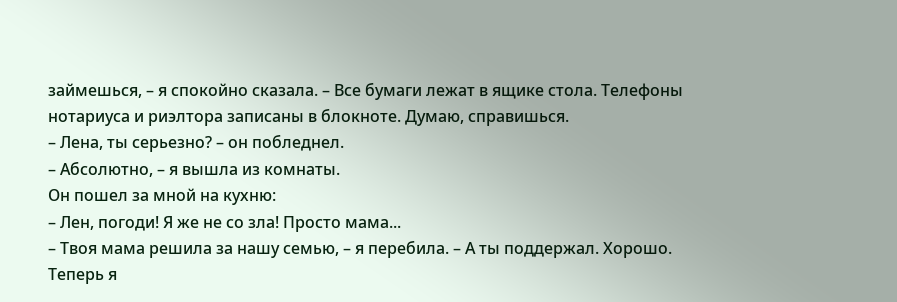займешься, – я спокойно сказала. – Все бумаги лежат в ящике стола. Телефоны нотариуса и риэлтора записаны в блокноте. Думаю, справишься.
– Лена, ты серьезно? – он побледнел.
– Абсолютно, – я вышла из комнаты.
Он пошел за мной на кухню:
– Лен, погоди! Я же не со зла! Просто мама...
– Твоя мама решила за нашу семью, – я перебила. – А ты поддержал. Хорошо. Теперь я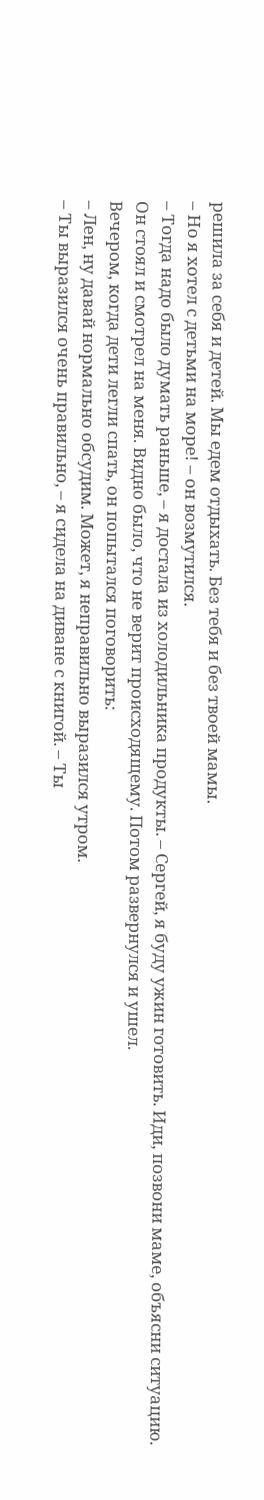решила за себя и детей. Мы едем отдыхать. Без тебя и без твоей мамы.
– Но я хотел с детьми на море! – он возмутился.
– Тогда надо было думать раньше, – я достала из холодильника продукты. – Сергей, я буду ужин готовить. Иди, позвони маме, объясни ситуацию.
Он стоял и смотрел на меня. Видно было, что не верит происходящему. Потом развернулся и ушел.
Вечером, когда дети легли спать, он попытался поговорить:
– Лен, ну давай нормально обсудим. Может, я неправильно выразился утром.
– Ты выразился очень правильно, – я сидела на диване с книгой. – Ты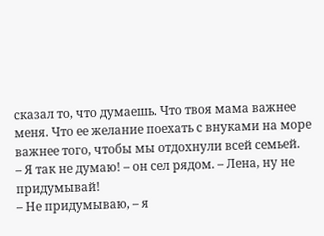сказал то, что думаешь. Что твоя мама важнее меня. Что ее желание поехать с внуками на море важнее того, чтобы мы отдохнули всей семьей.
– Я так не думаю! – он сел рядом. – Лена, ну не придумывай!
– Не придумываю, – я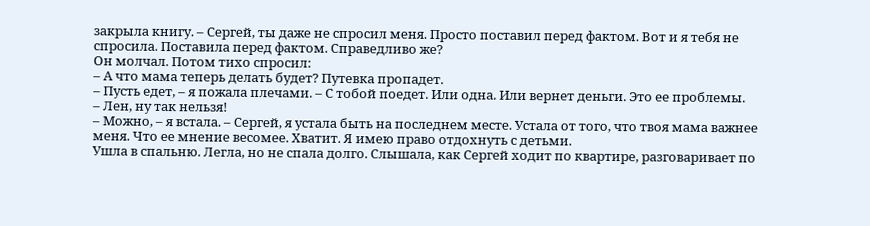закрыла книгу. – Сергей, ты даже не спросил меня. Просто поставил перед фактом. Вот и я тебя не спросила. Поставила перед фактом. Справедливо же?
Он молчал. Потом тихо спросил:
– А что мама теперь делать будет? Путевка пропадет.
– Пусть едет, – я пожала плечами. – С тобой поедет. Или одна. Или вернет деньги. Это ее проблемы.
– Лен, ну так нельзя!
– Можно, – я встала. – Сергей, я устала быть на последнем месте. Устала от того, что твоя мама важнее меня. Что ее мнение весомее. Хватит. Я имею право отдохнуть с детьми.
Ушла в спальню. Легла, но не спала долго. Слышала, как Сергей ходит по квартире, разговаривает по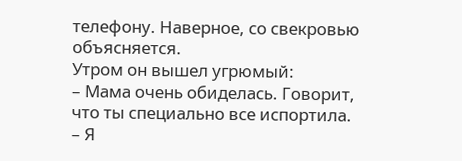телефону. Наверное, со свекровью объясняется.
Утром он вышел угрюмый:
– Мама очень обиделась. Говорит, что ты специально все испортила.
– Я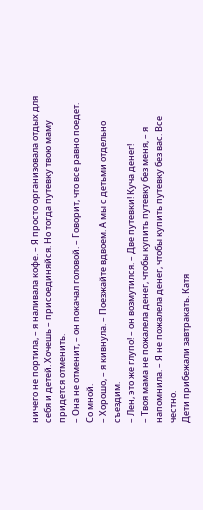ничего не портила, – я наливала кофе. – Я просто организовала отдых для себя и детей. Хочешь – присоединяйся. Но тогда путевку твою маму придется отменить.
– Она не отменит, – он покачал головой. – Говорит, что все равно поедет. Со мной.
– Хорошо, – я кивнула. – Поезжайте вдвоем. А мы с детьми отдельно съездим.
– Лен, это же глупо! – он возмутился. – Две путевки! Куча денег!
– Твоя мама не пожалела денег, чтобы купить путевку без меня, – я напомнила. – Я не пожалела денег, чтобы купить путевку без вас. Все честно.
Дети прибежали завтракать. Катя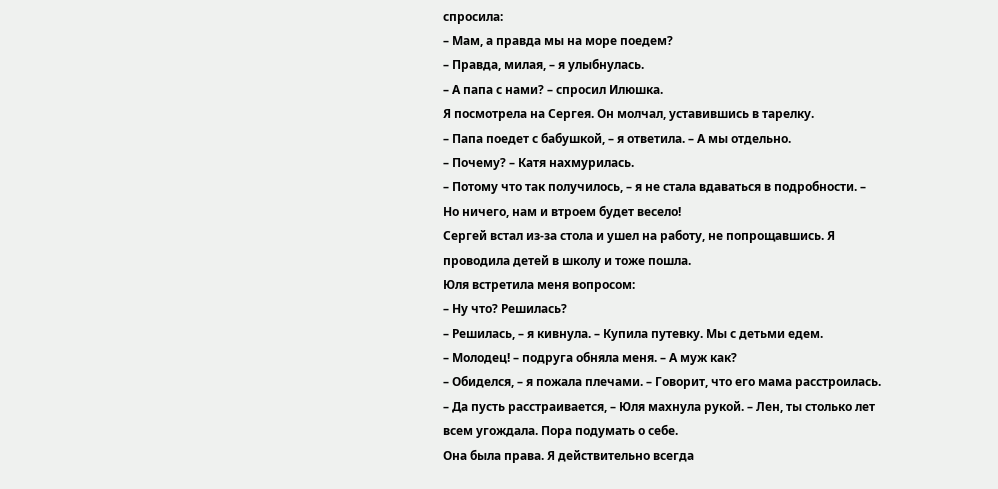спросила:
– Мам, а правда мы на море поедем?
– Правда, милая, – я улыбнулась.
– А папа с нами? – спросил Илюшка.
Я посмотрела на Сергея. Он молчал, уставившись в тарелку.
– Папа поедет с бабушкой, – я ответила. – А мы отдельно.
– Почему? – Катя нахмурилась.
– Потому что так получилось, – я не стала вдаваться в подробности. – Но ничего, нам и втроем будет весело!
Сергей встал из-за стола и ушел на работу, не попрощавшись. Я проводила детей в школу и тоже пошла.
Юля встретила меня вопросом:
– Ну что? Решилась?
– Решилась, – я кивнула. – Купила путевку. Мы с детьми едем.
– Молодец! – подруга обняла меня. – А муж как?
– Обиделся, – я пожала плечами. – Говорит, что его мама расстроилась.
– Да пусть расстраивается, – Юля махнула рукой. – Лен, ты столько лет всем угождала. Пора подумать о себе.
Она была права. Я действительно всегда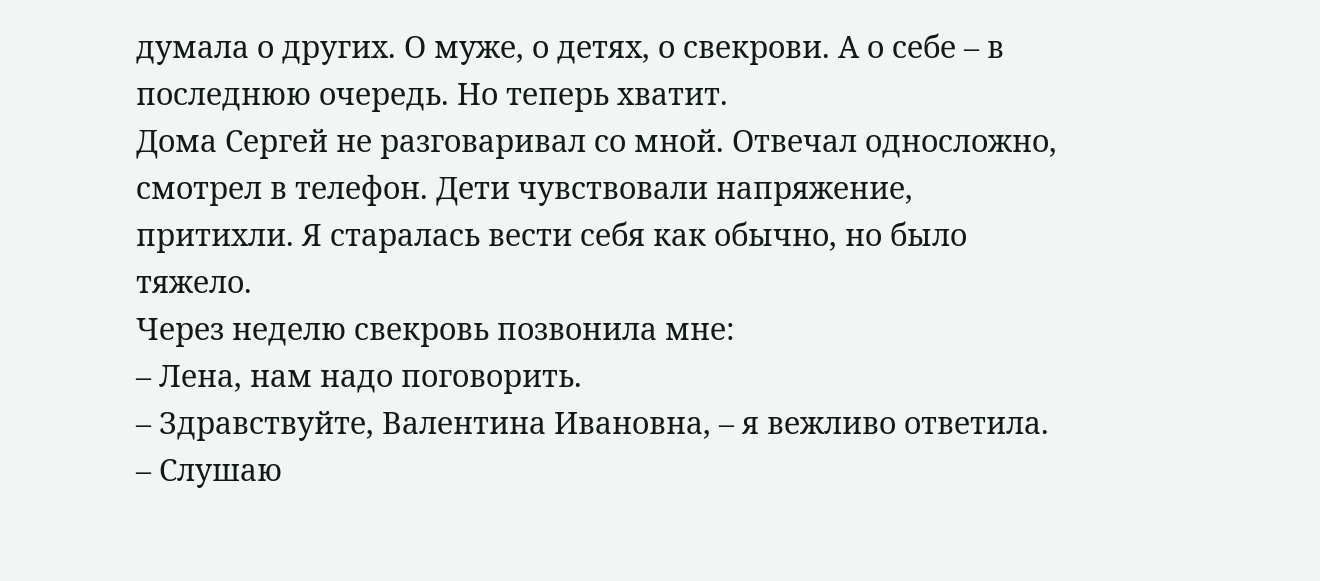думала о других. О муже, о детях, о свекрови. А о себе – в последнюю очередь. Но теперь хватит.
Дома Сергей не разговаривал со мной. Отвечал односложно, смотрел в телефон. Дети чувствовали напряжение, притихли. Я старалась вести себя как обычно, но было тяжело.
Через неделю свекровь позвонила мне:
– Лена, нам надо поговорить.
– Здравствуйте, Валентина Ивановна, – я вежливо ответила. – Слушаю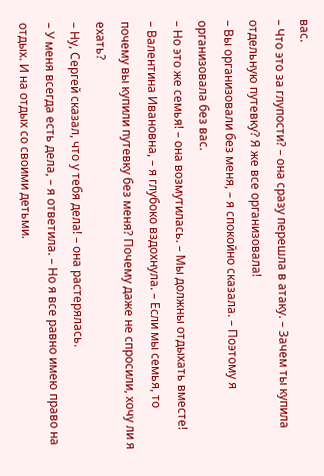вас.
– Что это за глупости? – она сразу перешла в атаку. – Зачем ты купила отдельную путевку? Я же все организовала!
– Вы организовали без меня, – я спокойно сказала. – Поэтому я организовала без вас.
– Но это же семья! – она возмутилась. – Мы должны отдыхать вместе!
– Валентина Ивановна, – я глубоко вздохнула. – Если мы семья, то почему вы купили путевку без меня? Почему даже не спросили, хочу ли я ехать?
– Ну, Сергей сказал, что у тебя дела! – она растерялась.
– У меня всегда есть дела, – я ответила. – Но я все равно имею право на отдых. И на отдых со своими детьми.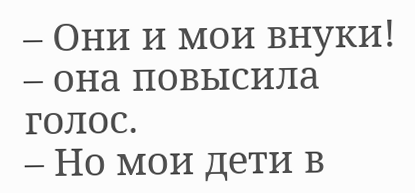– Они и мои внуки! – она повысила голос.
– Но мои дети в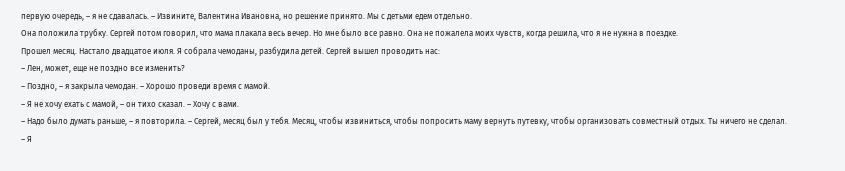первую очередь, – я не сдавалась. – Извините, Валентина Ивановна, но решение принято. Мы с детьми едем отдельно.
Она положила трубку. Сергей потом говорил, что мама плакала весь вечер. Но мне было все равно. Она не пожалела моих чувств, когда решила, что я не нужна в поездке.
Прошел месяц. Настало двадцатое июля. Я собрала чемоданы, разбудила детей. Сергей вышел проводить нас:
– Лен, может, еще не поздно все изменить?
– Поздно, – я закрыла чемодан. – Хорошо проведи время с мамой.
– Я не хочу ехать с мамой, – он тихо сказал. – Хочу с вами.
– Надо было думать раньше, – я повторила. – Сергей, месяц был у тебя. Месяц, чтобы извиниться, чтобы попросить маму вернуть путевку, чтобы организовать совместный отдых. Ты ничего не сделал.
– Я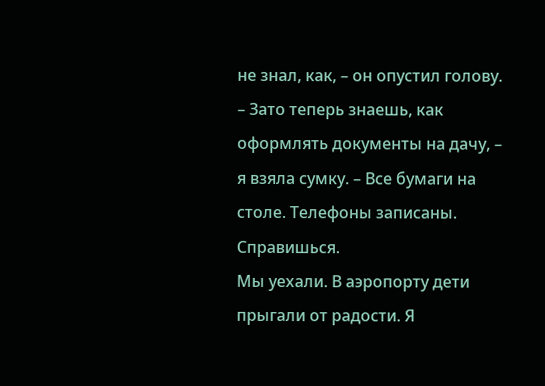не знал, как, – он опустил голову.
– Зато теперь знаешь, как оформлять документы на дачу, – я взяла сумку. – Все бумаги на столе. Телефоны записаны. Справишься.
Мы уехали. В аэропорту дети прыгали от радости. Я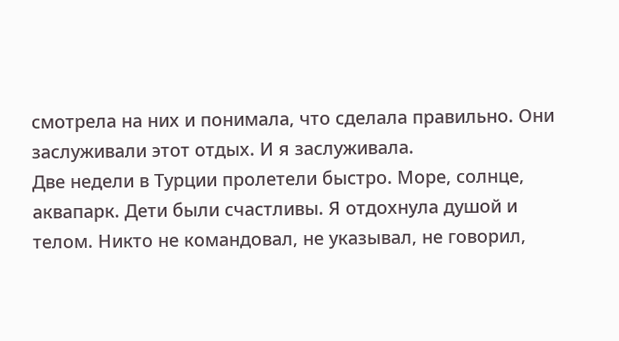смотрела на них и понимала, что сделала правильно. Они заслуживали этот отдых. И я заслуживала.
Две недели в Турции пролетели быстро. Море, солнце, аквапарк. Дети были счастливы. Я отдохнула душой и телом. Никто не командовал, не указывал, не говорил,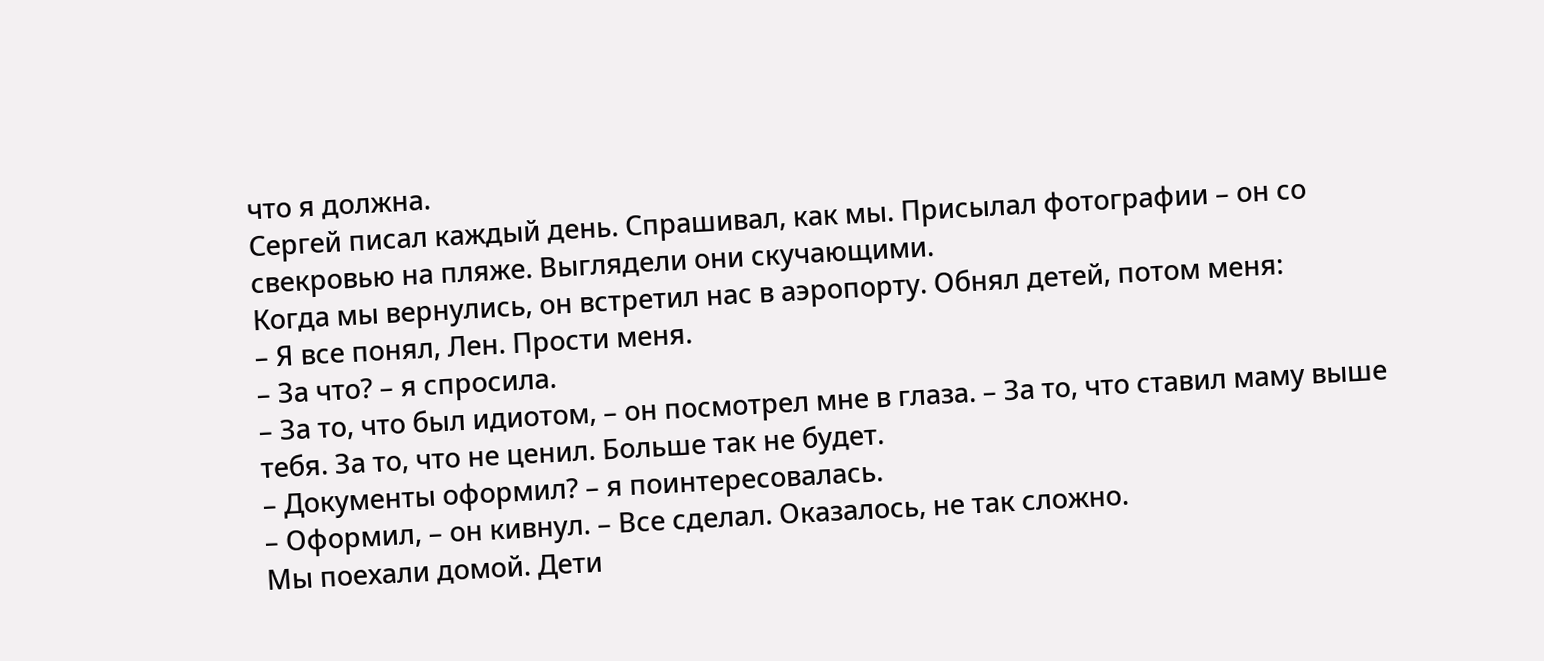что я должна.
Сергей писал каждый день. Спрашивал, как мы. Присылал фотографии – он со свекровью на пляже. Выглядели они скучающими.
Когда мы вернулись, он встретил нас в аэропорту. Обнял детей, потом меня:
– Я все понял, Лен. Прости меня.
– За что? – я спросила.
– За то, что был идиотом, – он посмотрел мне в глаза. – За то, что ставил маму выше тебя. За то, что не ценил. Больше так не будет.
– Документы оформил? – я поинтересовалась.
– Оформил, – он кивнул. – Все сделал. Оказалось, не так сложно.
Мы поехали домой. Дети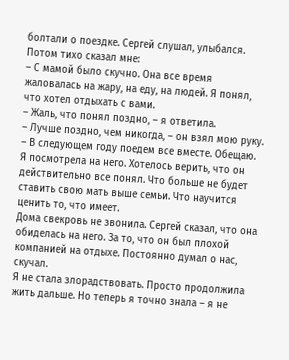болтали о поездке. Сергей слушал, улыбался. Потом тихо сказал мне:
– С мамой было скучно. Она все время жаловалась на жару, на еду, на людей. Я понял, что хотел отдыхать с вами.
– Жаль, что понял поздно, – я ответила.
– Лучше поздно, чем никогда, – он взял мою руку. – В следующем году поедем все вместе. Обещаю.
Я посмотрела на него. Хотелось верить, что он действительно все понял. Что больше не будет ставить свою мать выше семьи. Что научится ценить то, что имеет.
Дома свекровь не звонила. Сергей сказал, что она обиделась на него. За то, что он был плохой компанией на отдыхе. Постоянно думал о нас, скучал.
Я не стала злорадствовать. Просто продолжила жить дальше. Но теперь я точно знала – я не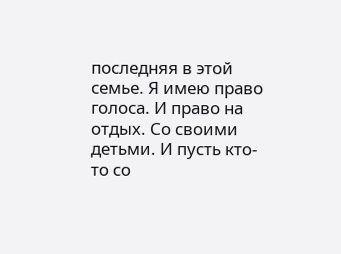последняя в этой семье. Я имею право голоса. И право на отдых. Со своими детьми. И пусть кто-то со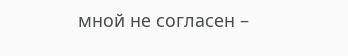мной не согласен –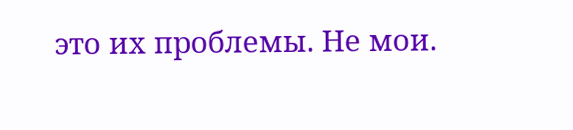это их проблемы. Не мои.